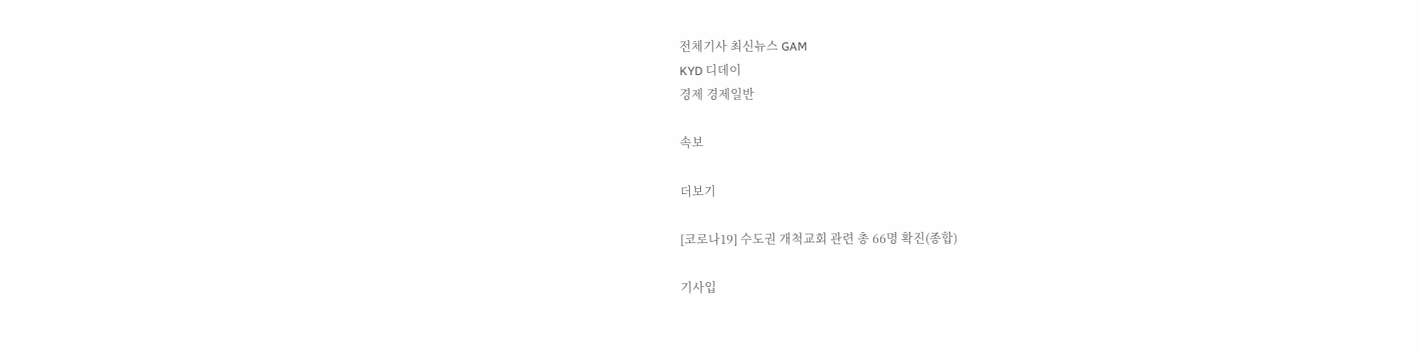전체기사 최신뉴스 GAM
KYD 디데이
경제 경제일반

속보

더보기

[코로나19] 수도권 개척교회 관련 총 66명 확진(종합)

기사입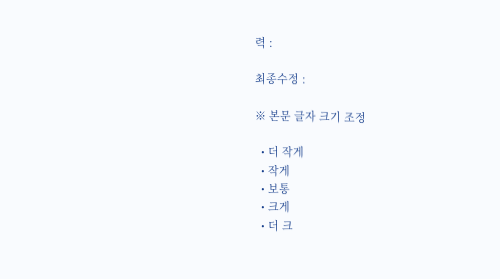력 :

최종수정 :

※ 본문 글자 크기 조정

  • 더 작게
  • 작게
  • 보통
  • 크게
  • 더 크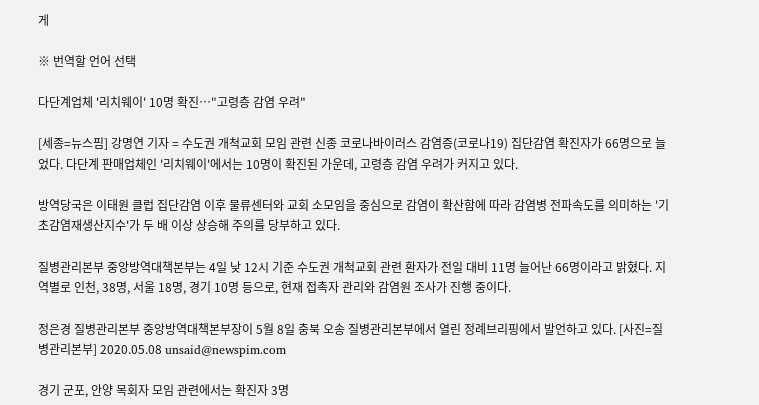게

※ 번역할 언어 선택

다단계업체 '리치웨이' 10명 확진…"고령층 감염 우려"

[세종=뉴스핌] 강명연 기자 = 수도권 개척교회 모임 관련 신종 코로나바이러스 감염증(코로나19) 집단감염 확진자가 66명으로 늘었다. 다단계 판매업체인 '리치웨이'에서는 10명이 확진된 가운데, 고령층 감염 우려가 커지고 있다.

방역당국은 이태원 클럽 집단감염 이후 물류센터와 교회 소모임을 중심으로 감염이 확산함에 따라 감염병 전파속도를 의미하는 '기초감염재생산지수'가 두 배 이상 상승해 주의를 당부하고 있다.

질병관리본부 중앙방역대책본부는 4일 낮 12시 기준 수도권 개척교회 관련 환자가 전일 대비 11명 늘어난 66명이라고 밝혔다. 지역별로 인천, 38명, 서울 18명, 경기 10명 등으로, 현재 접촉자 관리와 감염원 조사가 진행 중이다.

정은경 질병관리본부 중앙방역대책본부장이 5월 8일 충북 오송 질병관리본부에서 열린 정례브리핑에서 발언하고 있다. [사진=질병관리본부] 2020.05.08 unsaid@newspim.com

경기 군포, 안양 목회자 모임 관련에서는 확진자 3명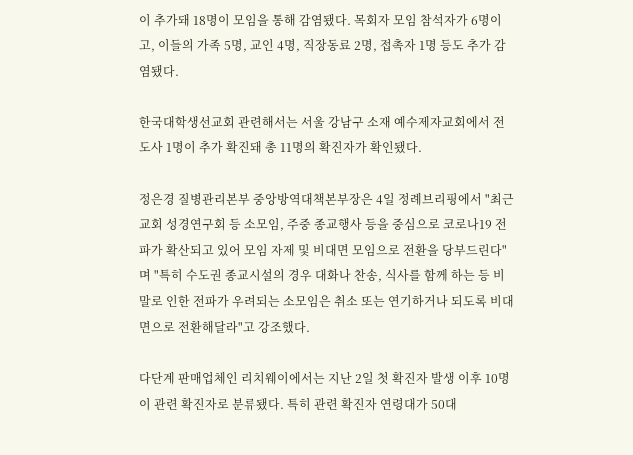이 추가돼 18명이 모임을 통해 감염됐다. 목회자 모임 참석자가 6명이고, 이들의 가족 5명, 교인 4명, 직장동료 2명, 접촉자 1명 등도 추가 감염됐다.

한국대학생선교회 관련해서는 서울 강남구 소재 예수제자교회에서 전도사 1명이 추가 확진돼 총 11명의 확진자가 확인됐다.

정은경 질병관리본부 중앙방역대책본부장은 4일 정례브리핑에서 "최근 교회 성경연구회 등 소모임, 주중 종교행사 등을 중심으로 코로나19 전파가 확산되고 있어 모임 자제 및 비대면 모임으로 전환을 당부드린다"며 "특히 수도권 종교시설의 경우 대화나 찬송, 식사를 함께 하는 등 비말로 인한 전파가 우려되는 소모임은 취소 또는 연기하거나 되도록 비대면으로 전환해달라"고 강조했다.

다단계 판매업체인 리치웨이에서는 지난 2일 첫 확진자 발생 이후 10명이 관련 확진자로 분류됐다. 특히 관련 확진자 연령대가 50대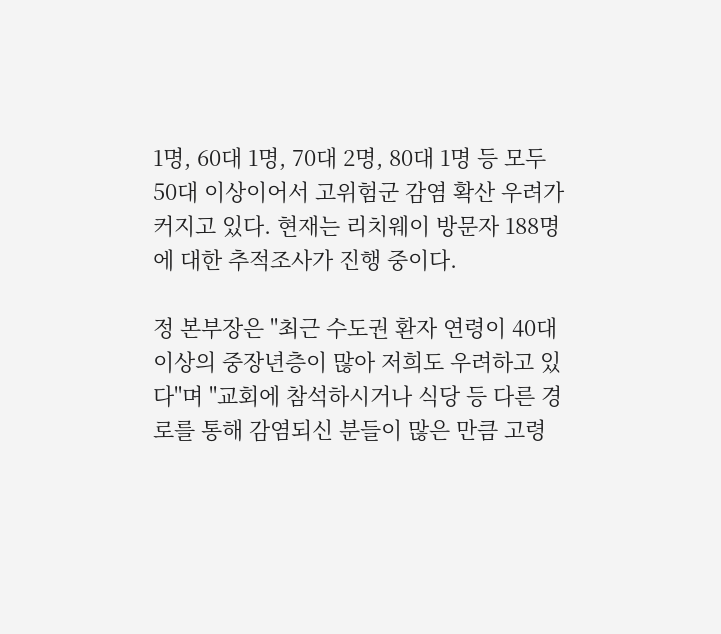1명, 60대 1명, 70대 2명, 80대 1명 등 모두 50대 이상이어서 고위험군 감염 확산 우려가 커지고 있다. 현재는 리치웨이 방문자 188명에 대한 추적조사가 진행 중이다.

정 본부장은 "최근 수도권 환자 연령이 40대 이상의 중장년층이 많아 저희도 우려하고 있다"며 "교회에 참석하시거나 식당 등 다른 경로를 통해 감염되신 분들이 많은 만큼 고령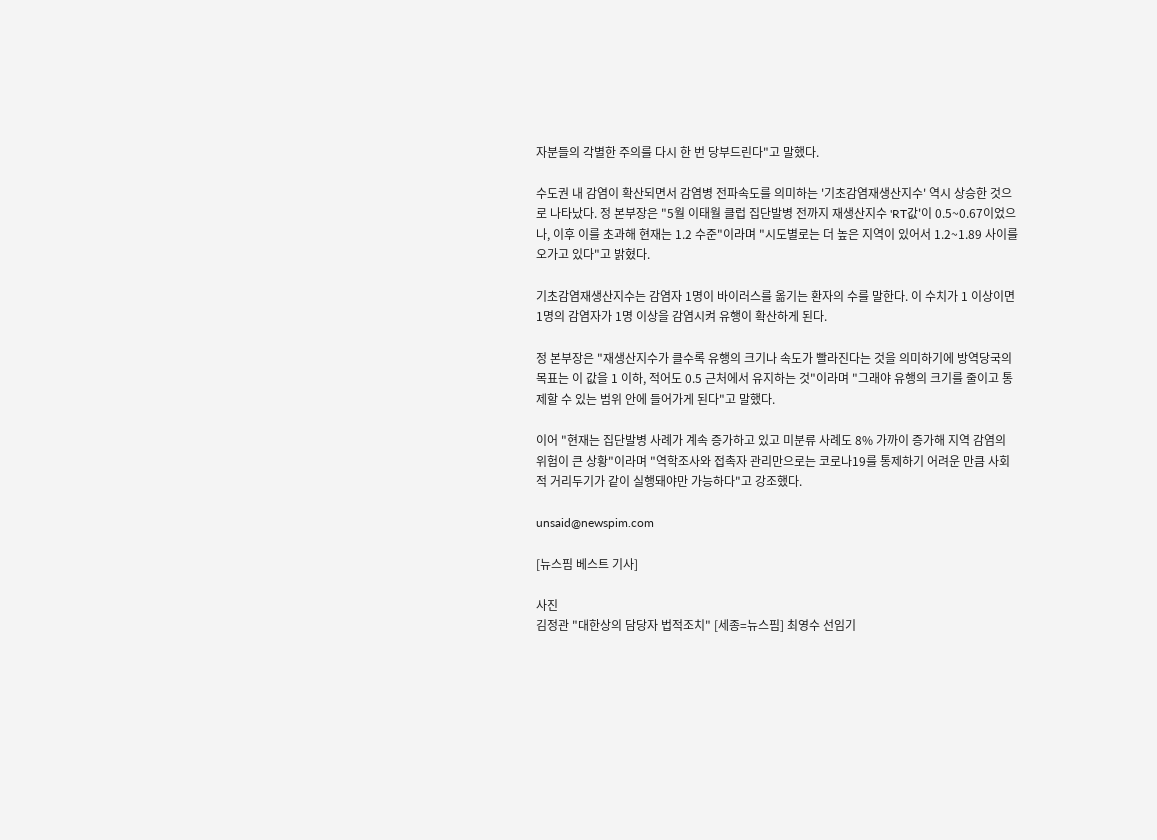자분들의 각별한 주의를 다시 한 번 당부드린다"고 말했다.

수도권 내 감염이 확산되면서 감염병 전파속도를 의미하는 '기초감염재생산지수' 역시 상승한 것으로 나타났다. 정 본부장은 "5월 이태월 클럽 집단발병 전까지 재생산지수 'RT값'이 0.5~0.67이었으나, 이후 이를 초과해 현재는 1.2 수준"이라며 "시도별로는 더 높은 지역이 있어서 1.2~1.89 사이를 오가고 있다"고 밝혔다.

기초감염재생산지수는 감염자 1명이 바이러스를 옮기는 환자의 수를 말한다. 이 수치가 1 이상이면 1명의 감염자가 1명 이상을 감염시켜 유행이 확산하게 된다.

정 본부장은 "재생산지수가 클수록 유행의 크기나 속도가 빨라진다는 것을 의미하기에 방역당국의 목표는 이 값을 1 이하, 적어도 0.5 근처에서 유지하는 것"이라며 "그래야 유행의 크기를 줄이고 통제할 수 있는 범위 안에 들어가게 된다"고 말했다.

이어 "현재는 집단발병 사례가 계속 증가하고 있고 미분류 사례도 8% 가까이 증가해 지역 감염의 위험이 큰 상황"이라며 "역학조사와 접촉자 관리만으로는 코로나19를 통제하기 어려운 만큼 사회적 거리두기가 같이 실행돼야만 가능하다"고 강조했다.

unsaid@newspim.com

[뉴스핌 베스트 기사]

사진
김정관 "대한상의 담당자 법적조치" [세종=뉴스핌] 최영수 선임기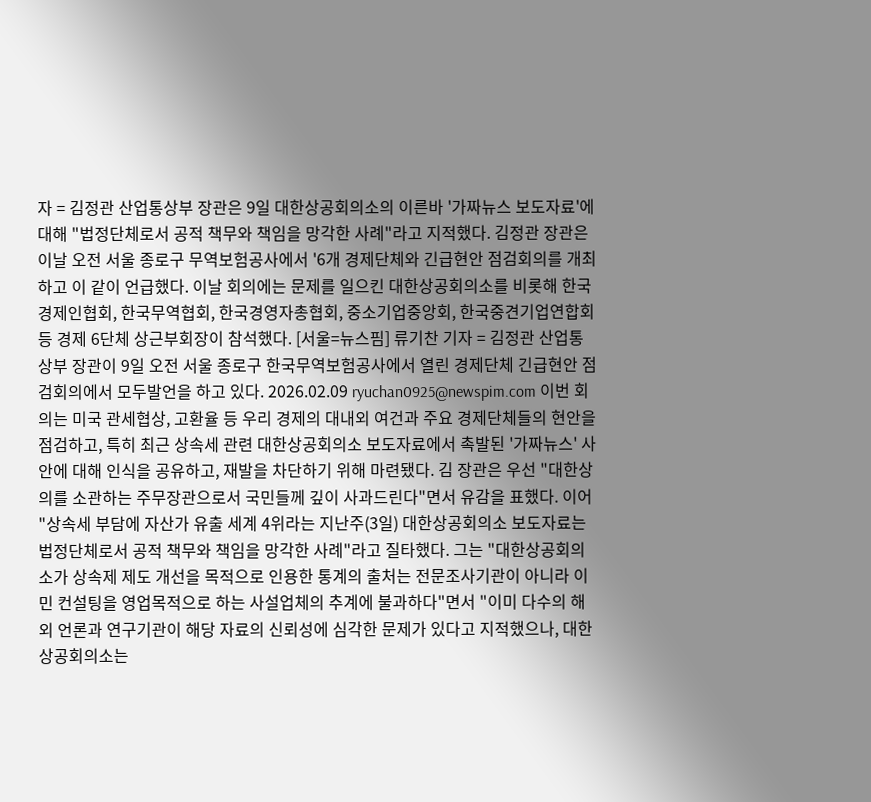자 = 김정관 산업통상부 장관은 9일 대한상공회의소의 이른바 '가짜뉴스 보도자료'에 대해 "법정단체로서 공적 책무와 책임을 망각한 사례"라고 지적했다. 김정관 장관은 이날 오전 서울 종로구 무역보험공사에서 '6개 경제단체와 긴급현안 점검회의를 개최하고 이 같이 언급했다. 이날 회의에는 문제를 일으킨 대한상공회의소를 비롯해 한국경제인협회, 한국무역협회, 한국경영자총협회, 중소기업중앙회, 한국중견기업연합회 등 경제 6단체 상근부회장이 참석했다. [서울=뉴스핌] 류기찬 기자 = 김정관 산업통상부 장관이 9일 오전 서울 종로구 한국무역보험공사에서 열린 경제단체 긴급현안 점검회의에서 모두발언을 하고 있다. 2026.02.09 ryuchan0925@newspim.com 이번 회의는 미국 관세협상, 고환율 등 우리 경제의 대내외 여건과 주요 경제단체들의 현안을 점검하고, 특히 최근 상속세 관련 대한상공회의소 보도자료에서 촉발된 '가짜뉴스' 사안에 대해 인식을 공유하고, 재발을 차단하기 위해 마련됐다. 김 장관은 우선 "대한상의를 소관하는 주무장관으로서 국민들께 깊이 사과드린다"면서 유감을 표했다. 이어 "상속세 부담에 자산가 유출 세계 4위라는 지난주(3일) 대한상공회의소 보도자료는 법정단체로서 공적 책무와 책임을 망각한 사례"라고 질타했다. 그는 "대한상공회의소가 상속제 제도 개선을 목적으로 인용한 통계의 출처는 전문조사기관이 아니라 이민 컨설팅을 영업목적으로 하는 사설업체의 추계에 불과하다"면서 "이미 다수의 해외 언론과 연구기관이 해당 자료의 신뢰성에 심각한 문제가 있다고 지적했으나, 대한상공회의소는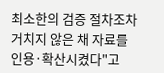최소한의 검증 절차조차 거치지 않은 채 자료를 인용·확산시켰다"고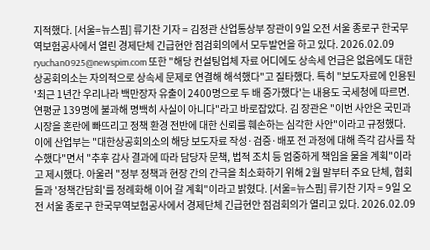지적했다. [서울=뉴스핌] 류기찬 기자 = 김정관 산업통상부 장관이 9일 오전 서울 종로구 한국무역보험공사에서 열린 경제단체 긴급현안 점검회의에서 모두발언을 하고 있다. 2026.02.09 ryuchan0925@newspim.com 또한 "해당 컨설팅업체 자료 어디에도 상속세 언급은 없음에도 대한상공회의소는 자의적으로 상속세 문제로 연결해 해석했다"고 질타했다. 특히 "보도자료에 인용된 '최근 1년간 우리나라 백만장자 유출이 2400명으로 두 배 증가했다'는 내용도 국세청에 따르면. 연평균 139명에 불과해 명백히 사실이 아니다"라고 바로잡았다. 김 장관은 "이번 사안은 국민과 시장을 혼란에 빠뜨리고 정책 환경 전반에 대한 신뢰를 훼손하는 심각한 사안"이라고 규정했다. 이에 산업부는 "대한상공회의소의 해당 보도자료 작성·검증·배포 전 과정에 대해 즉각 감사를 착수했다"면서 "추후 감사 결과에 따라 담당자 문책, 법적 조치 등 엄중하게 책임을 물을 계획"이라고 제시했다. 아울러 "정부 정책과 현장 간의 간극을 최소화하기 위해 2월 말부터 주요 단체, 협회들과 '정책간담회'를 정례화해 이어 갈 계획"이라고 밝혔다. [서울=뉴스핌] 류기찬 기자 = 9일 오전 서울 종로구 한국무역보험공사에서 경제단체 긴급현안 점검회의가 열리고 있다. 2026.02.09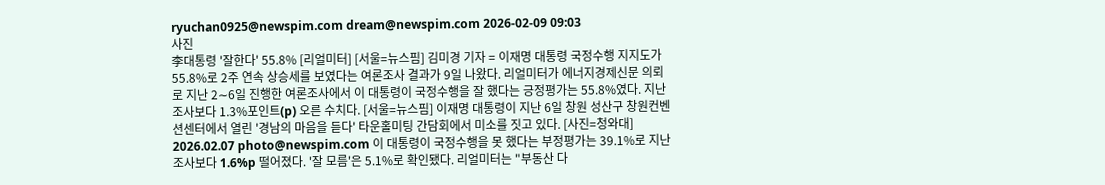ryuchan0925@newspim.com dream@newspim.com 2026-02-09 09:03
사진
李대통령 '잘한다' 55.8% [리얼미터] [서울=뉴스핌] 김미경 기자 = 이재명 대통령 국정수행 지지도가 55.8%로 2주 연속 상승세를 보였다는 여론조사 결과가 9일 나왔다. 리얼미터가 에너지경제신문 의뢰로 지난 2∼6일 진행한 여론조사에서 이 대통령이 국정수행을 잘 했다는 긍정평가는 55.8%였다. 지난 조사보다 1.3%포인트(p) 오른 수치다. [서울=뉴스핌] 이재명 대통령이 지난 6일 창원 성산구 창원컨벤션센터에서 열린 '경남의 마음을 듣다' 타운홀미팅 간담회에서 미소를 짓고 있다. [사진=청와대] 2026.02.07 photo@newspim.com 이 대통령이 국정수행을 못 했다는 부정평가는 39.1%로 지난 조사보다 1.6%p 떨어졌다. '잘 모름'은 5.1%로 확인됐다. 리얼미터는 "부동산 다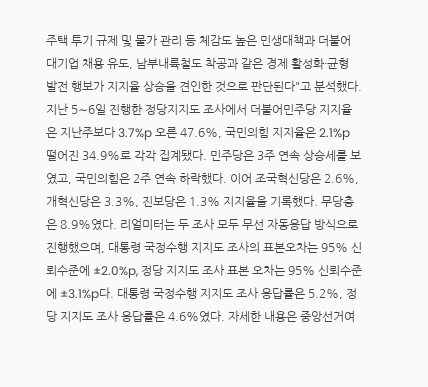주택 투기 규제 및 물가 관리 등 체감도 높은 민생대책과 더불어 대기업 채용 유도, 남부내륙철도 착공과 같은 경제 활성화·균형 발전 행보가 지지율 상승을 견인한 것으로 판단된다"고 분석했다. 지난 5∼6일 진행한 정당지지도 조사에서 더불어민주당 지지율은 지난주보다 3.7%p 오른 47.6%, 국민의힘 지지율은 2.1%p 떨어진 34.9%로 각각 집계됐다. 민주당은 3주 연속 상승세를 보였고, 국민의힘은 2주 연속 하락했다. 이어 조국혁신당은 2.6%, 개혁신당은 3.3%, 진보당은 1.3% 지지율을 기록했다. 무당층은 8.9%였다. 리얼미터는 두 조사 모두 무선 자동응답 방식으로 진행했으며, 대통령 국정수행 지지도 조사의 표본오차는 95% 신뢰수준에 ±2.0%p, 정당 지지도 조사 표본 오차는 95% 신뢰수준에 ±3.1%p다. 대통령 국정수행 지지도 조사 응답률은 5.2%, 정당 지지도 조사 응답률은 4.6%였다. 자세한 내용은 중앙선거여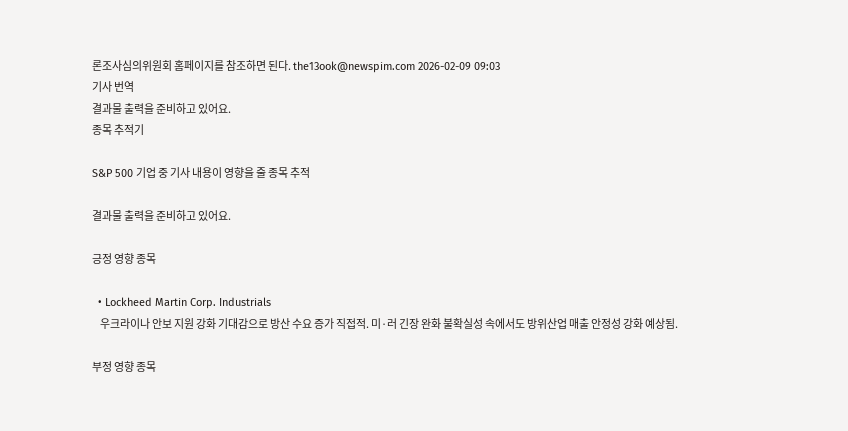론조사심의위원회 홈페이지를 참조하면 된다. the13ook@newspim.com 2026-02-09 09:03
기사 번역
결과물 출력을 준비하고 있어요.
종목 추적기

S&P 500 기업 중 기사 내용이 영향을 줄 종목 추적

결과물 출력을 준비하고 있어요.

긍정 영향 종목

  • Lockheed Martin Corp. Industrials
    우크라이나 안보 지원 강화 기대감으로 방산 수요 증가 직접적. 미·러 긴장 완화 불확실성 속에서도 방위산업 매출 안정성 강화 예상됨.

부정 영향 종목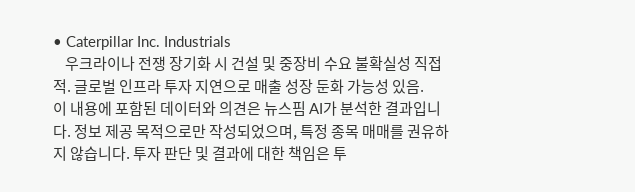• Caterpillar Inc. Industrials
    우크라이나 전쟁 장기화 시 건설 및 중장비 수요 불확실성 직접적. 글로벌 인프라 투자 지연으로 매출 성장 둔화 가능성 있음.
이 내용에 포함된 데이터와 의견은 뉴스핌 AI가 분석한 결과입니다. 정보 제공 목적으로만 작성되었으며, 특정 종목 매매를 권유하지 않습니다. 투자 판단 및 결과에 대한 책임은 투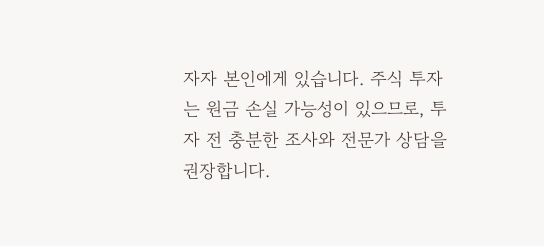자자 본인에게 있습니다. 주식 투자는 원금 손실 가능성이 있으므로, 투자 전 충분한 조사와 전문가 상담을 권장합니다.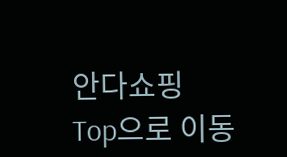안다쇼핑
Top으로 이동